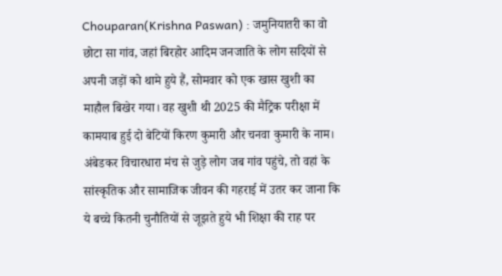Chouparan(Krishna Paswan) : जमुनियातरी का वो छोटा सा गांव, जहां बिरहोर आदिम जनजाति के लोग सदियों से अपनी जड़ों को थामे हुये हैं, सोमवार को एक खास खुशी का माहौल बिखेर गया। वह खुशी थी 2025 की मैट्रिक परीक्षा में कामयाब हुई दो बेटियों किरण कुमारी और चनवा कुमारी के नाम। अंबेडकर विचारधारा मंच से जुड़े लोग जब गांव पहुंचे, तो वहां के सांस्कृतिक और सामाजिक जीवन की गहराई में उतर कर जाना कि ये बच्चे कितनी चुनौतियों से जूझते हुये भी शिक्षा की राह पर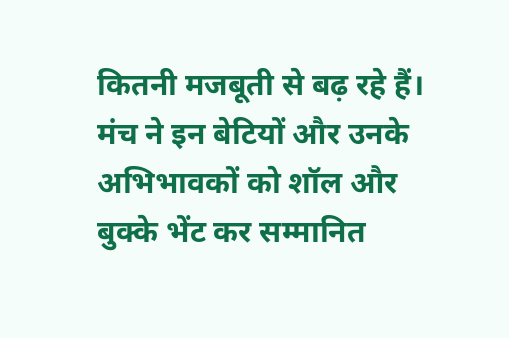कितनी मजबूती से बढ़ रहे हैं। मंच ने इन बेटियों और उनके अभिभावकों को शॉल और बुक्के भेंट कर सम्मानित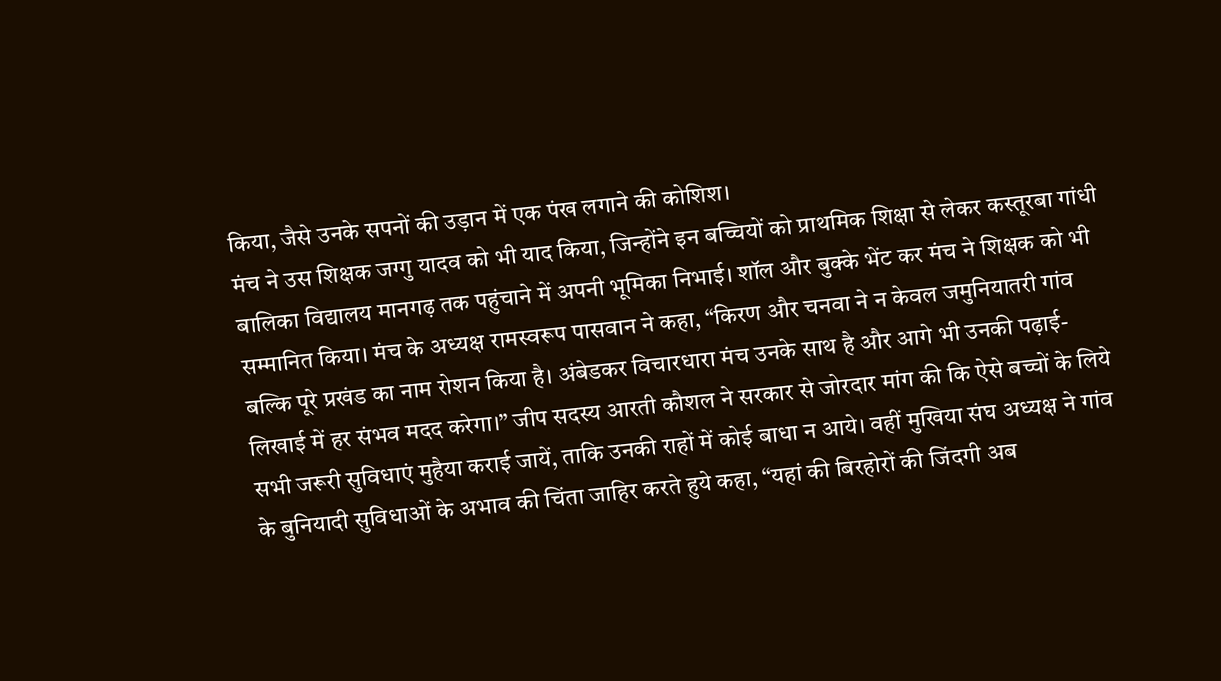किया, जैसे उनके सपनों की उड़ान में एक पंख लगाने की कोशिश।
मंच ने उस शिक्षक जग्गु यादव को भी याद किया, जिन्होंने इन बच्चियों को प्राथमिक शिक्षा से लेकर कस्तूरबा गांधी बालिका विद्यालय मानगढ़ तक पहुंचाने में अपनी भूमिका निभाई। शॉल और बुक्के भेंट कर मंच ने शिक्षक को भी सम्मानित किया। मंच के अध्यक्ष रामस्वरूप पासवान ने कहा, “किरण और चनवा ने न केवल जमुनियातरी गांव बल्कि पूरे प्रखंड का नाम रोशन किया है। अंबेडकर विचारधारा मंच उनके साथ है और आगे भी उनकी पढ़ाई-लिखाई में हर संभव मदद करेगा।” जीप सदस्य आरती कौशल ने सरकार से जोरदार मांग की कि ऐसे बच्चों के लिये सभी जरूरी सुविधाएं मुहैया कराई जायें, ताकि उनकी राहों में कोई बाधा न आये। वहीं मुखिया संघ अध्यक्ष ने गांव के बुनियादी सुविधाओं के अभाव की चिंता जाहिर करते हुये कहा, “यहां की बिरहोरों की जिंदगी अब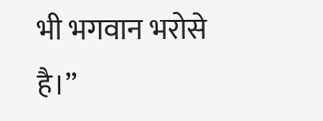भी भगवान भरोसे है।”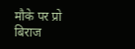मौके पर प्रो बिराज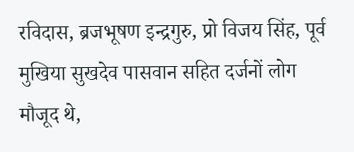रविदास, ब्रजभूषण इन्द्रगुरु, प्रो विजय सिंह, पूर्व मुखिया सुखदेव पासवान सहित दर्जनों लोग मौजूद थे,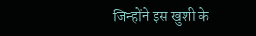जिन्होंने इस खुशी के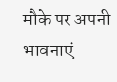मौके पर अपनी भावनाएं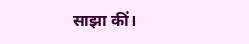साझा कीं।